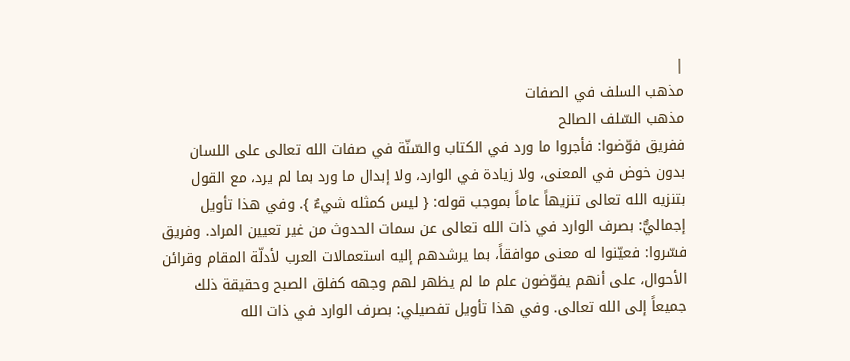|
مذهب السلف في الصفات
مذهب السّلف الصالح
ففريق فوّضوا: فأجروا ما ورد في الكتاب والسّنّة في صفات الله تعالى على اللسان بدون خوض في المعنى، ولا زيادة في الوارد، ولا إبدال ما ورد بما لم يرد، مع القول بتنزيه الله تعالى تنزيهاً عاماً بموجب قوله: { ليس كمثله شيءٌ }. وفي هذا تأويل إجماليٌّ: بصرف الوارد في ذات الله تعالى عن سمات الحدوث من غير تعيين المراد. وفريق فسّروا: فعيّنوا له معنى موافقاً، بما يرشدهم إليه استعمالات العرب لأدلّة المقام وقرائن الأحوال، على أنهم يفوّضون علم ما لم يظهر لهم وجهه كفلق الصبح وحقيقة ذلك جميعاً إلى الله تعالى. وفي هذا تأويل تفصيلي: بصرف الوارد في ذات الله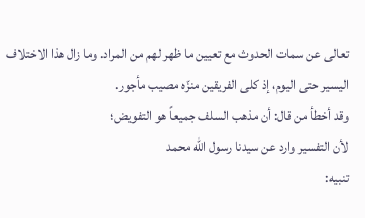تعالى عن سمات الحدوث مع تعيين ما ظهر لهم من المراد. وما زال هذا الاختلاف اليسير حتى اليوم، إذ كلى الفريقين منزّه مصيب مأجور.
وقد أخطأ من قال: أن مذهب السلف جميعاً هو التفويض؛
لأن التفسير وارد عن سيدنا رسول الله محمد
تنبيه: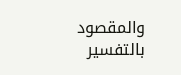والمقصود بالتفسير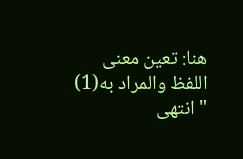هنا: تعين معنى اللفظ والمراد به(1) "انتهى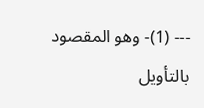--- (1)- وهو المقصود بالتأويل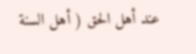عند أهل الحق ( أهل السنة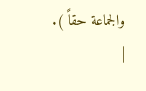والجماعة حقاً ).
|